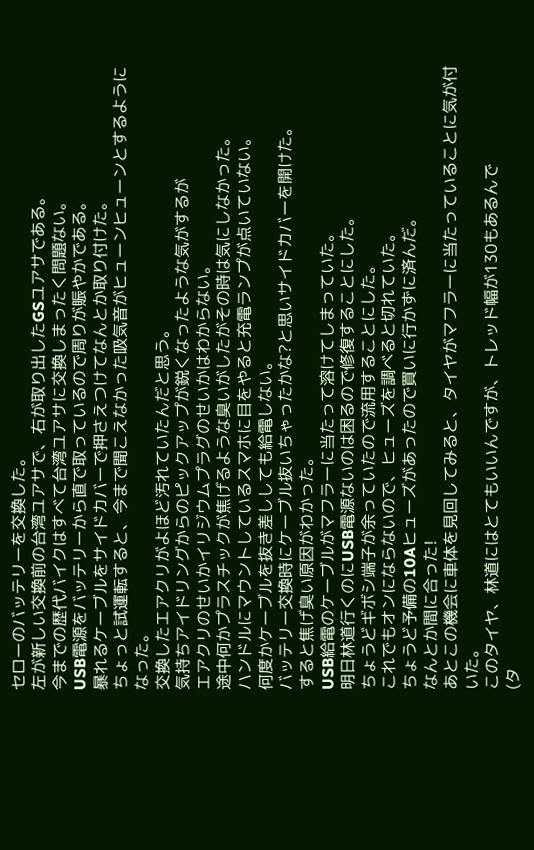セローのバッテリーを交換した。
左が新しい交換前の台湾ユアサで、右が取り出したGSユアサである。
今までの歴代バイクはすべて台湾ユアサに交換しまったく問題ない。
USB電源をバッテリーから直で取っているので周りが賑やかである。
暴れるケーブルをサイドカバーで押さえつけてなんとか取り付けた。
ちょっと試運転すると、今まで聞こえなかった吸気音がヒューンヒューンとするようになった。
交換したエアクリがよほど汚れていたんだと思う。
気持ちアイドリングからのピックアップが鋭くなったような気がするが
エアクリのせいかイリジウムプラグのせいかはわからない。
途中何かプラスチックが焦げるような臭いがしたがその時は気にしなかった。
ハンドルにマウントしているスマホに目をやると充電ランプが点いていない。
何度かケーブルを抜き差ししても給電しない。
バッテリー交換時にケーブル抜いちゃったかな?と思いサイドカバーを開けた。
すると焦げ臭い原因がわかった。
USB給電のケーブルがマフラーに当たって溶けてしまっていた。
明日林道行くのにUSB電源ないのは困るので修復することにした。
ちょうどギボシ端子が余っていたので流用することにした。
これでもオンにならないので、ヒューズを調べると切れていた。
ちょうど予備の10Aヒューズがあったので買いに行かずに済んだ。
なんとか間に合った!
あとこの機会に車体を見回してみると、タイヤがマフラーに当たっていることに気が付いた。
このタイヤ、林道にはとてもいいんですが、トレッド幅が130もあるんで
(タ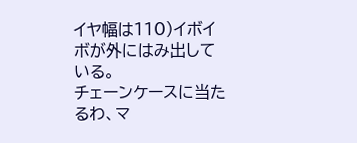イヤ幅は110)イボイボが外にはみ出している。
チェーンケースに当たるわ、マ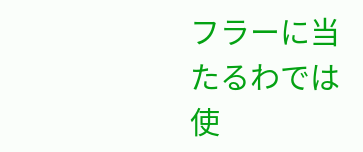フラーに当たるわでは使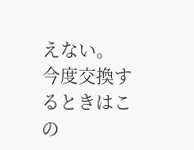えない。
今度交換するときはこの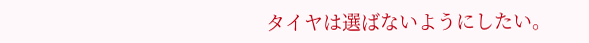タイヤは選ばないようにしたい。